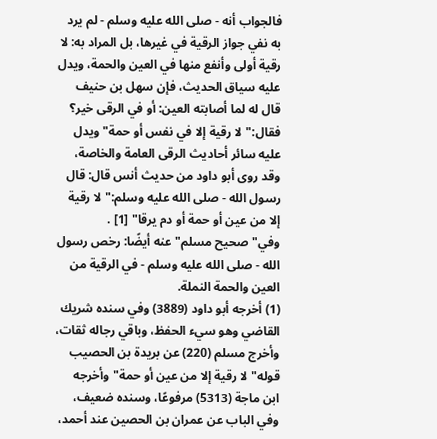فالجواب أنه - صلى الله عليه وسلم - لم يرد به نفي جواز الرقية في غيرها، بل المراد به: لا رقية أولى وأنفع منها في العين والحمة، ويدل عليه سياق الحديث، فإن سهل بن حنيف قال له لما أصابته العين: أو في الرقى خير؟ فقال:"لا رقية إلا في نفس أو حمة"ويدل عليه سائر أحاديث الرقى العامة والخاصة، وقد روى أبو داود من حديث أنس قال: قال رسول الله - صلى الله عليه وسلم:"لا رقية إلا من عين أو حمة أو دم يرقا" [1] .
وفي"صحيح مسلم"عنه أيضًا: رخص رسول الله - صلى الله عليه وسلم - في الرقية من العين والحمة النملة.
(1) أخرجه أبو داود (3889) وفي سنده شريك القاضي وهو سيء الحفظ، وباقي رجاله ثقات، وأخرج مسلم (220) عن بريدة بن الحصيب قوله"لا رقية إلا من عين أو حمة"وأخرجه ابن ماجة (5313) مرفوعًا، وسنده ضعيف، وفي الباب عن عمران بن الحصين عند أحمد،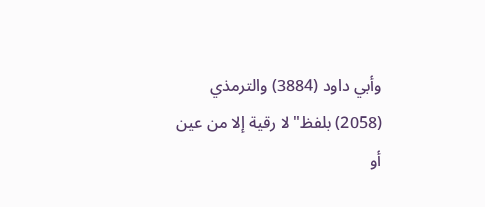وأبي داود (3884) والترمذي (2058) بلفظ"لا رقية إلا من عين أو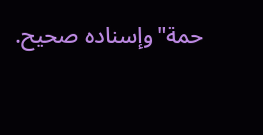حمة"وإسناده صحيح.